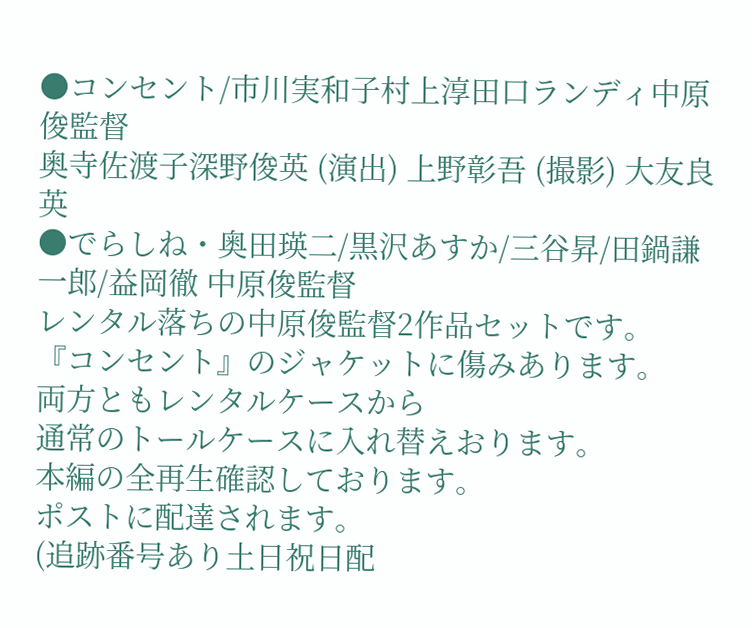●コンセント/市川実和子村上淳田口ランディ中原俊監督
奥寺佐渡子深野俊英 (演出) 上野彰吾 (撮影) 大友良英
●でらしね・奥田瑛二/黒沢あすか/三谷昇/田鍋謙一郎/益岡徹 中原俊監督
レンタル落ちの中原俊監督2作品セットです。
『コンセント』のジャケットに傷みあります。
両方ともレンタルケースから
通常のトールケースに入れ替えおります。
本編の全再生確認しております。
ポストに配達されます。
(追跡番号あり土日祝日配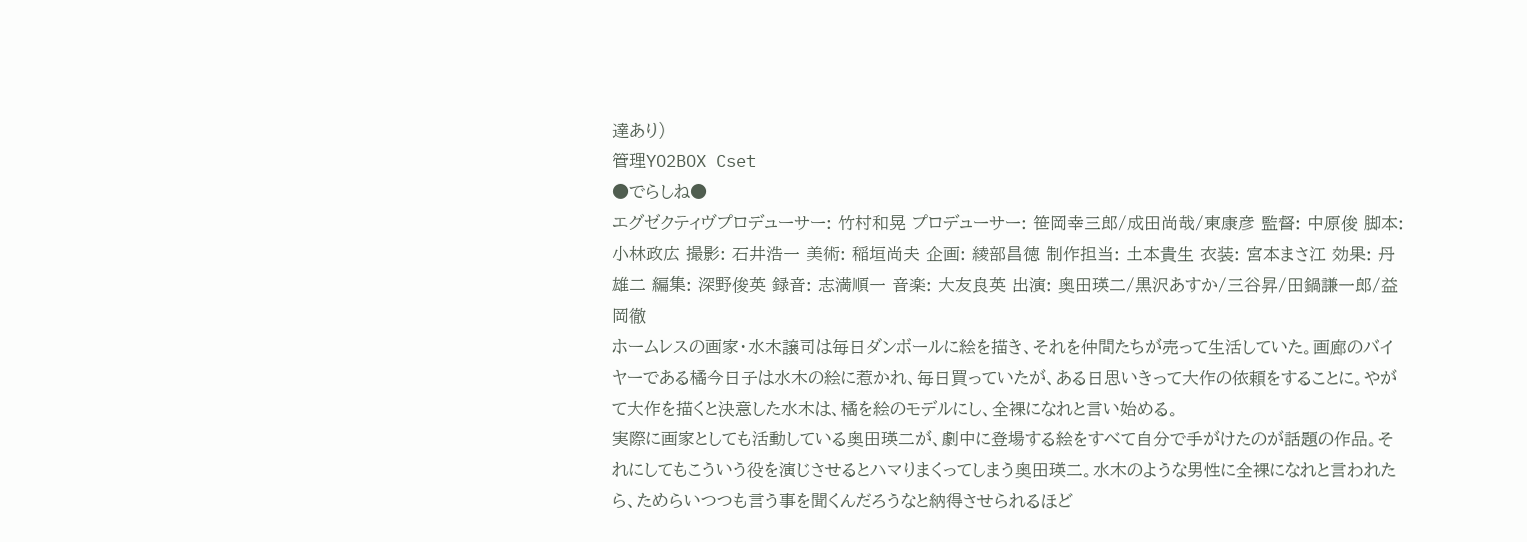達あり)
管理YO2BOX Cset
●でらしね●
エグゼクティヴプロデューサー: 竹村和晃 プロデューサー: 笹岡幸三郎/成田尚哉/東康彦 監督: 中原俊 脚本: 小林政広 撮影: 石井浩一 美術: 稲垣尚夫 企画: 綾部昌徳 制作担当: 土本貴生 衣装: 宮本まさ江 効果: 丹雄二 編集: 深野俊英 録音: 志満順一 音楽: 大友良英 出演: 奥田瑛二/黒沢あすか/三谷昇/田鍋謙一郎/益岡徹
ホームレスの画家・水木譲司は毎日ダンボールに絵を描き、それを仲間たちが売って生活していた。画廊のバイヤーである橘今日子は水木の絵に惹かれ、毎日買っていたが、ある日思いきって大作の依頼をすることに。やがて大作を描くと決意した水木は、橘を絵のモデルにし、全裸になれと言い始める。
実際に画家としても活動している奥田瑛二が、劇中に登場する絵をすべて自分で手がけたのが話題の作品。それにしてもこういう役を演じさせるとハマりまくってしまう奥田瑛二。水木のような男性に全裸になれと言われたら、ためらいつつも言う事を聞くんだろうなと納得させられるほど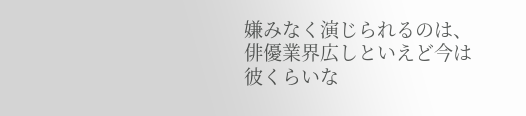嫌みなく演じられるのは、俳優業界広しといえど今は彼くらいな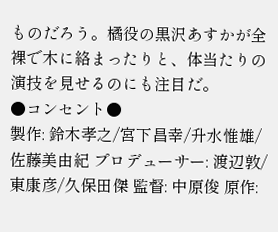ものだろう。橘役の黒沢あすかが全裸で木に絡まったりと、体当たりの演技を見せるのにも注目だ。
●コンセント●
製作: 鈴木孝之/宮下昌幸/升水惟雄/佐藤美由紀 プロデューサー: 渡辺敦/東康彦/久保田傑 監督: 中原俊 原作: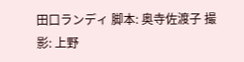田口ランディ 脚本: 奥寺佐渡子 撮影: 上野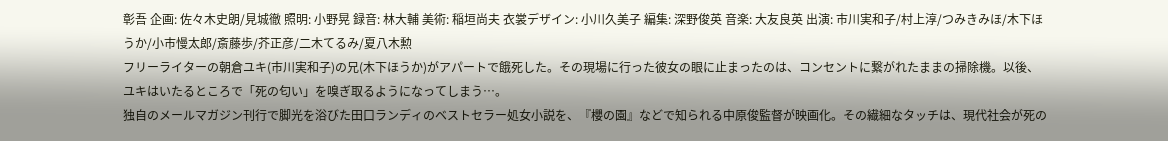彰吾 企画: 佐々木史朗/見城徹 照明: 小野晃 録音: 林大輔 美術: 稲垣尚夫 衣裳デザイン: 小川久美子 編集: 深野俊英 音楽: 大友良英 出演: 市川実和子/村上淳/つみきみほ/木下ほうか/小市慢太郎/斎藤歩/芥正彦/二木てるみ/夏八木勲
フリーライターの朝倉ユキ(市川実和子)の兄(木下ほうか)がアパートで餓死した。その現場に行った彼女の眼に止まったのは、コンセントに繋がれたままの掃除機。以後、ユキはいたるところで「死の匂い」を嗅ぎ取るようになってしまう…。
独自のメールマガジン刊行で脚光を浴びた田口ランディのベストセラー処女小説を、『櫻の園』などで知られる中原俊監督が映画化。その繊細なタッチは、現代社会が死の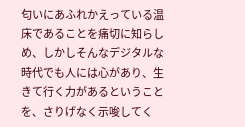匂いにあふれかえっている温床であることを痛切に知らしめ、しかしそんなデジタルな時代でも人には心があり、生きて行く力があるということを、さりげなく示唆してく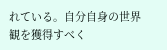れている。自分自身の世界観を獲得すべく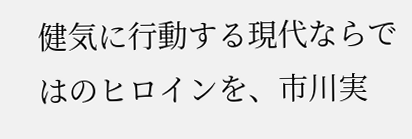健気に行動する現代ならではのヒロインを、市川実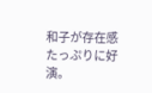和子が存在感たっぷりに好演。